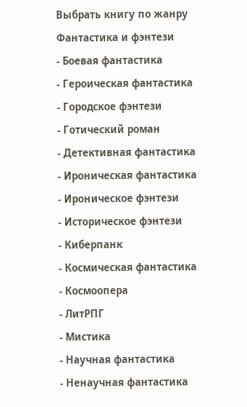Выбрать книгу по жанру
Фантастика и фэнтези
- Боевая фантастика
- Героическая фантастика
- Городское фэнтези
- Готический роман
- Детективная фантастика
- Ироническая фантастика
- Ироническое фэнтези
- Историческое фэнтези
- Киберпанк
- Космическая фантастика
- Космоопера
- ЛитРПГ
- Мистика
- Научная фантастика
- Ненаучная фантастика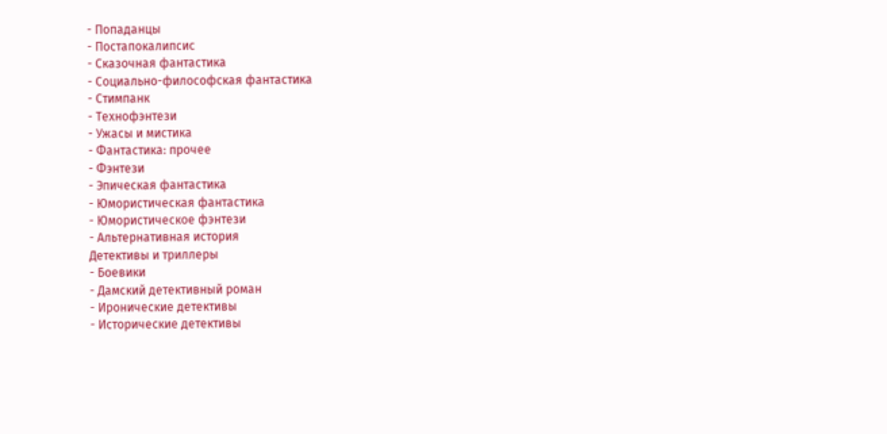- Попаданцы
- Постапокалипсис
- Сказочная фантастика
- Социально-философская фантастика
- Стимпанк
- Технофэнтези
- Ужасы и мистика
- Фантастика: прочее
- Фэнтези
- Эпическая фантастика
- Юмористическая фантастика
- Юмористическое фэнтези
- Альтернативная история
Детективы и триллеры
- Боевики
- Дамский детективный роман
- Иронические детективы
- Исторические детективы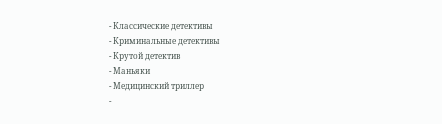- Классические детективы
- Криминальные детективы
- Крутой детектив
- Маньяки
- Медицинский триллер
-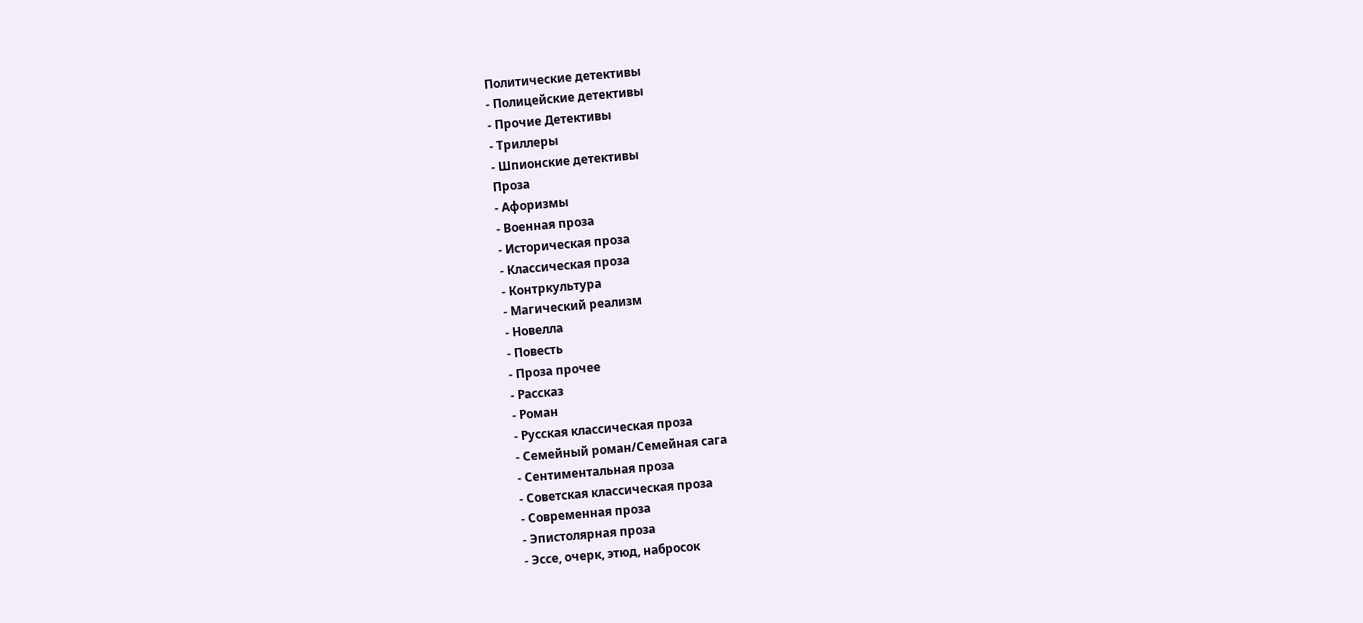Политические детективы
- Полицейские детективы
- Прочие Детективы
- Триллеры
- Шпионские детективы
Проза
- Афоризмы
- Военная проза
- Историческая проза
- Классическая проза
- Контркультура
- Магический реализм
- Новелла
- Повесть
- Проза прочее
- Рассказ
- Роман
- Русская классическая проза
- Семейный роман/Семейная сага
- Сентиментальная проза
- Советская классическая проза
- Современная проза
- Эпистолярная проза
- Эссе, очерк, этюд, набросок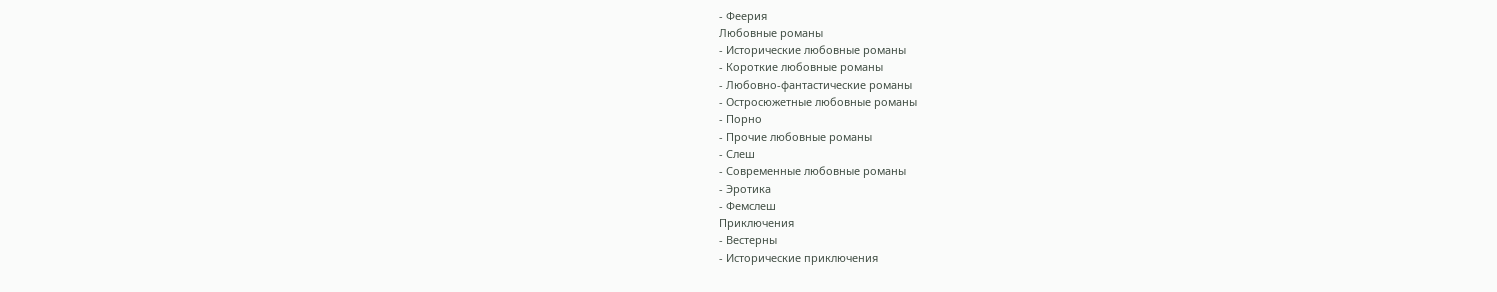- Феерия
Любовные романы
- Исторические любовные романы
- Короткие любовные романы
- Любовно-фантастические романы
- Остросюжетные любовные романы
- Порно
- Прочие любовные романы
- Слеш
- Современные любовные романы
- Эротика
- Фемслеш
Приключения
- Вестерны
- Исторические приключения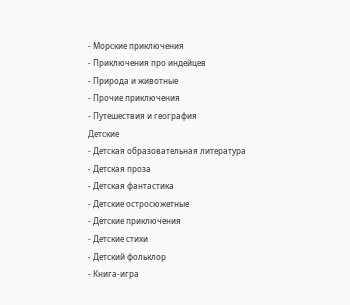- Морские приключения
- Приключения про индейцев
- Природа и животные
- Прочие приключения
- Путешествия и география
Детские
- Детская образовательная литература
- Детская проза
- Детская фантастика
- Детские остросюжетные
- Детские приключения
- Детские стихи
- Детский фольклор
- Книга-игра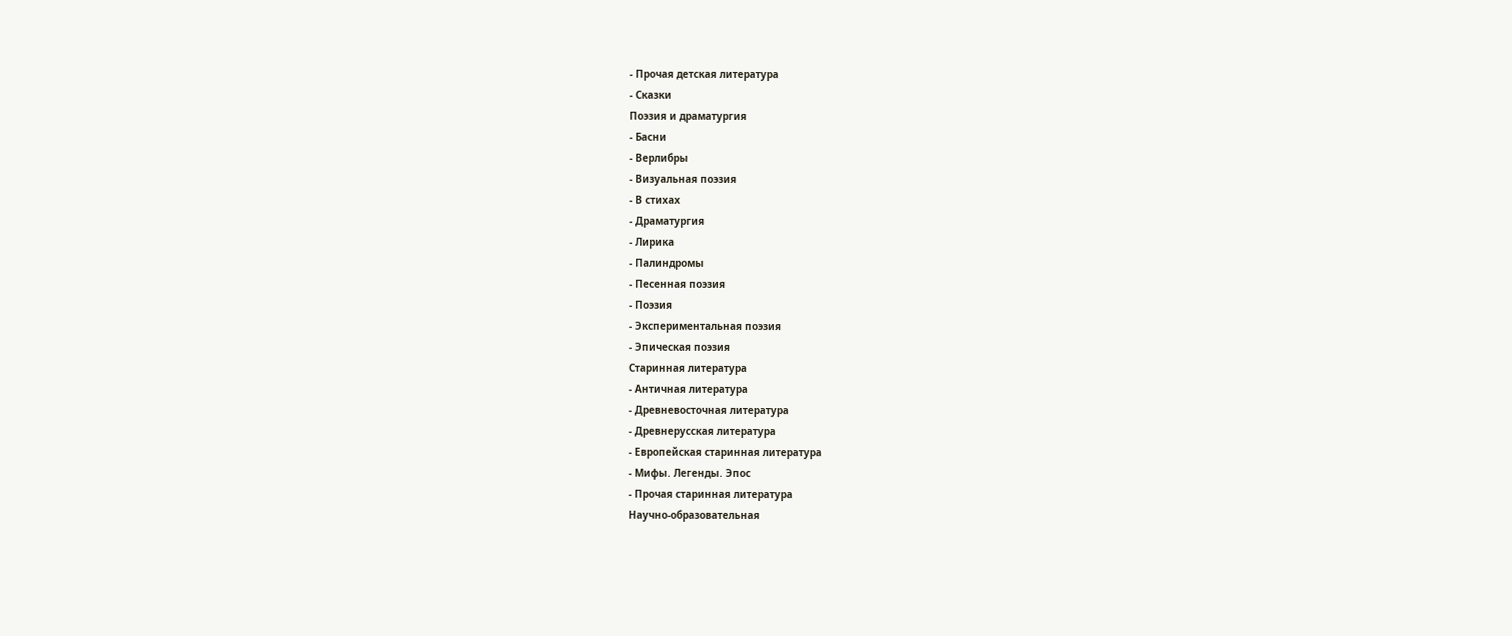- Прочая детская литература
- Сказки
Поэзия и драматургия
- Басни
- Верлибры
- Визуальная поэзия
- В стихах
- Драматургия
- Лирика
- Палиндромы
- Песенная поэзия
- Поэзия
- Экспериментальная поэзия
- Эпическая поэзия
Старинная литература
- Античная литература
- Древневосточная литература
- Древнерусская литература
- Европейская старинная литература
- Мифы. Легенды. Эпос
- Прочая старинная литература
Научно-образовательная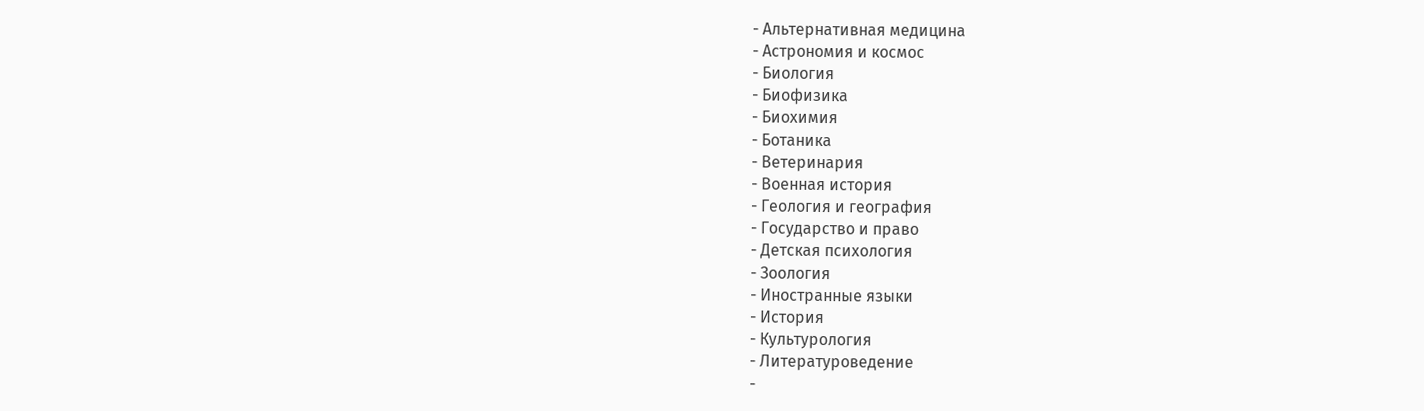- Альтернативная медицина
- Астрономия и космос
- Биология
- Биофизика
- Биохимия
- Ботаника
- Ветеринария
- Военная история
- Геология и география
- Государство и право
- Детская психология
- Зоология
- Иностранные языки
- История
- Культурология
- Литературоведение
-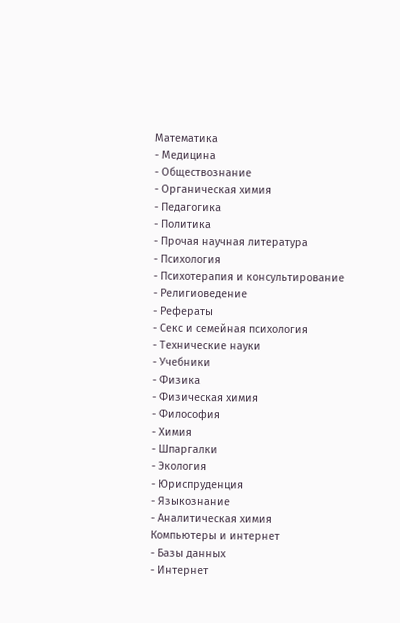Математика
- Медицина
- Обществознание
- Органическая химия
- Педагогика
- Политика
- Прочая научная литература
- Психология
- Психотерапия и консультирование
- Религиоведение
- Рефераты
- Секс и семейная психология
- Технические науки
- Учебники
- Физика
- Физическая химия
- Философия
- Химия
- Шпаргалки
- Экология
- Юриспруденция
- Языкознание
- Аналитическая химия
Компьютеры и интернет
- Базы данных
- Интернет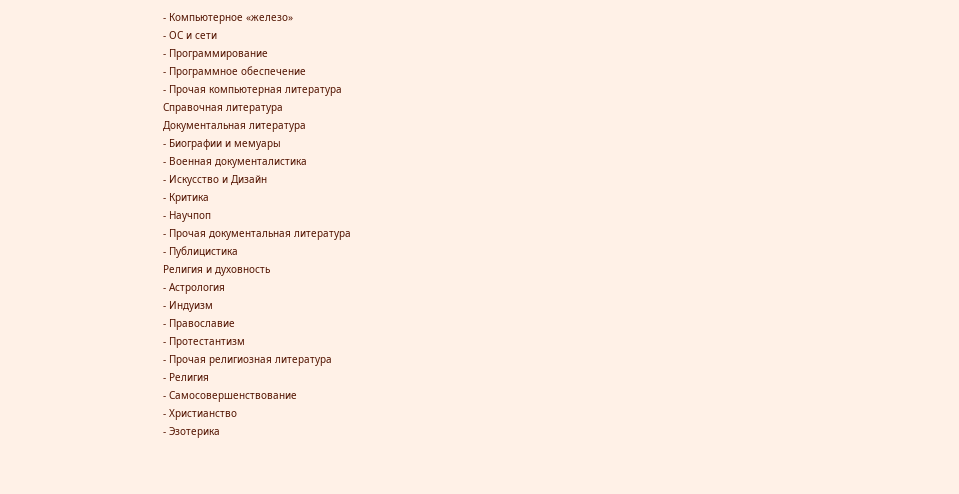- Компьютерное «железо»
- ОС и сети
- Программирование
- Программное обеспечение
- Прочая компьютерная литература
Справочная литература
Документальная литература
- Биографии и мемуары
- Военная документалистика
- Искусство и Дизайн
- Критика
- Научпоп
- Прочая документальная литература
- Публицистика
Религия и духовность
- Астрология
- Индуизм
- Православие
- Протестантизм
- Прочая религиозная литература
- Религия
- Самосовершенствование
- Христианство
- Эзотерика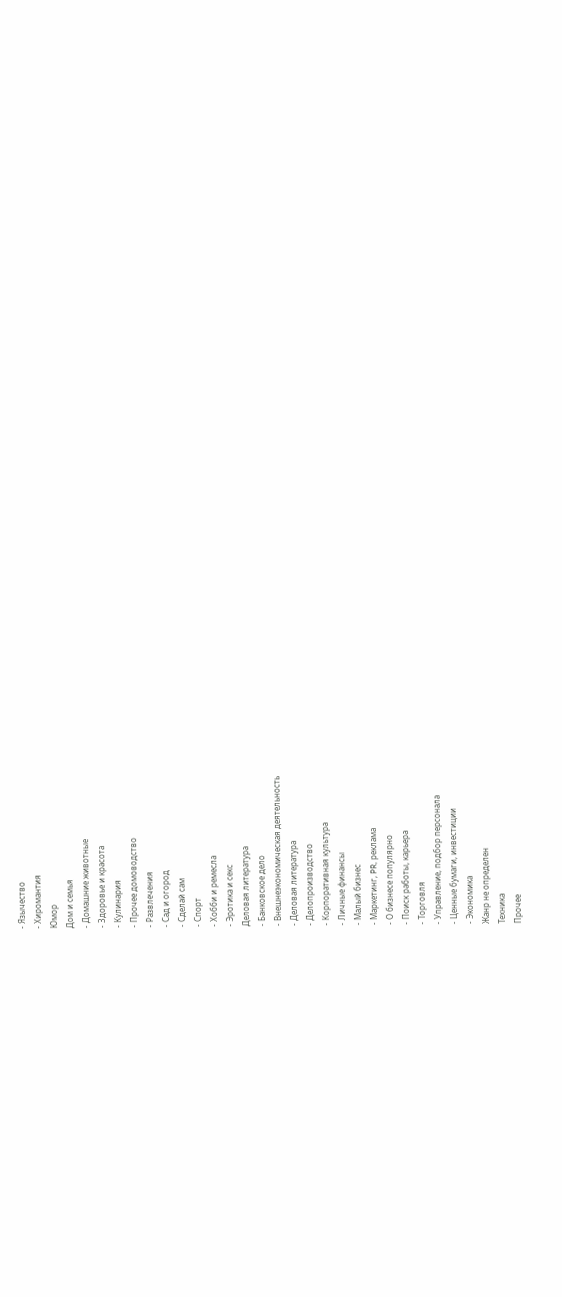- Язычество
- Хиромантия
Юмор
Дом и семья
- Домашние животные
- Здоровье и красота
- Кулинария
- Прочее домоводство
- Развлечения
- Сад и огород
- Сделай сам
- Спорт
- Хобби и ремесла
- Эротика и секс
Деловая литература
- Банковское дело
- Внешнеэкономическая деятельность
- Деловая литература
- Делопроизводство
- Корпоративная культура
- Личные финансы
- Малый бизнес
- Маркетинг, PR, реклама
- О бизнесе популярно
- Поиск работы, карьера
- Торговля
- Управление, подбор персонала
- Ценные бумаги, инвестиции
- Экономика
Жанр не определен
Техника
Прочее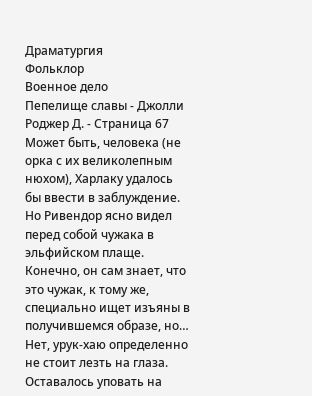Драматургия
Фольклор
Военное дело
Пепелище славы - Джолли Роджер Д. - Страница 67
Может быть, человека (не орка с их великолепным нюхом), Харлаку удалось бы ввести в заблуждение. Но Ривендор ясно видел перед собой чужака в эльфийском плаще. Конечно, он сам знает, что это чужак, к тому же, специально ищет изъяны в получившемся образе, но… Нет, урук-хаю определенно не стоит лезть на глаза. Оставалось уповать на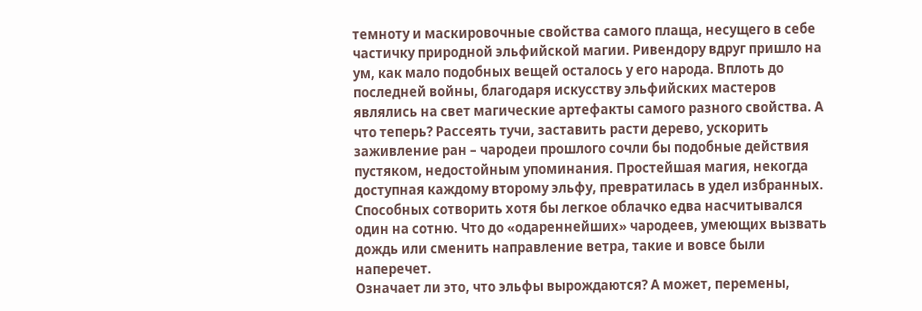темноту и маскировочные свойства самого плаща, несущего в себе частичку природной эльфийской магии. Ривендору вдруг пришло на ум, как мало подобных вещей осталось у его народа. Вплоть до последней войны, благодаря искусству эльфийских мастеров являлись на свет магические артефакты самого разного свойства. А что теперь? Рассеять тучи, заставить расти дерево, ускорить заживление ран – чародеи прошлого сочли бы подобные действия пустяком, недостойным упоминания. Простейшая магия, некогда доступная каждому второму эльфу, превратилась в удел избранных. Способных сотворить хотя бы легкое облачко едва насчитывался один на сотню. Что до «одареннейших» чародеев, умеющих вызвать дождь или сменить направление ветра, такие и вовсе были наперечет.
Означает ли это, что эльфы вырождаются? А может, перемены,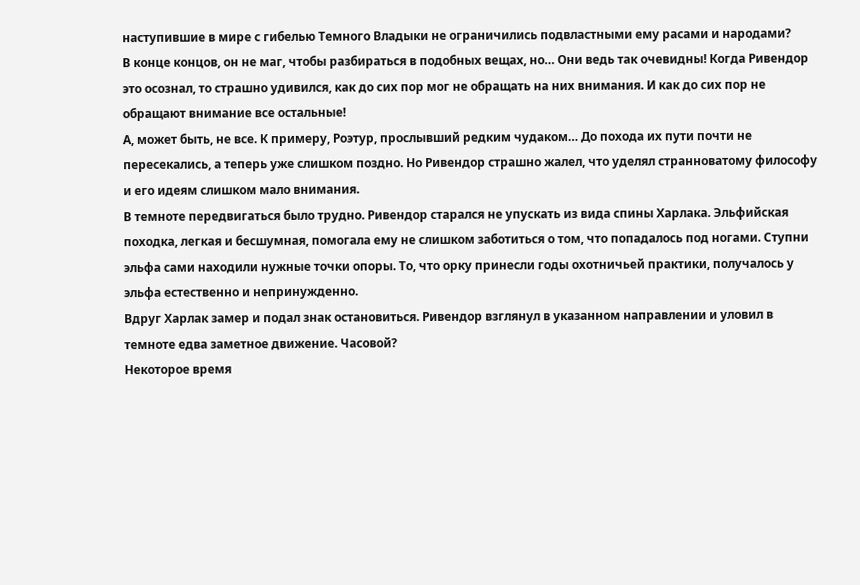наступившие в мире с гибелью Темного Владыки не ограничились подвластными ему расами и народами?
В конце концов, он не маг, чтобы разбираться в подобных вещах, но… Они ведь так очевидны! Когда Ривендор это осознал, то страшно удивился, как до сих пор мог не обращать на них внимания. И как до сих пор не обращают внимание все остальные!
А, может быть, не все. К примеру, Роэтур, прослывший редким чудаком… До похода их пути почти не пересекались, а теперь уже слишком поздно. Но Ривендор страшно жалел, что уделял странноватому философу и его идеям слишком мало внимания.
В темноте передвигаться было трудно. Ривендор старался не упускать из вида спины Харлака. Эльфийская походка, легкая и бесшумная, помогала ему не слишком заботиться о том, что попадалось под ногами. Ступни эльфа сами находили нужные точки опоры. То, что орку принесли годы охотничьей практики, получалось у эльфа естественно и непринужденно.
Вдруг Харлак замер и подал знак остановиться. Ривендор взглянул в указанном направлении и уловил в темноте едва заметное движение. Часовой?
Некоторое время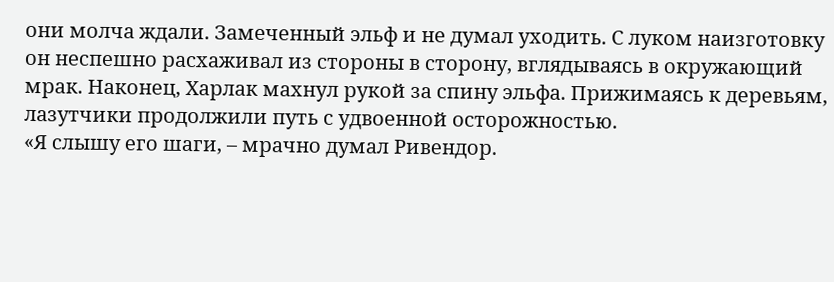они молча ждали. Замеченный эльф и не думал уходить. С луком наизготовку он неспешно расхаживал из стороны в сторону, вглядываясь в окружающий мрак. Наконец, Харлак махнул рукой за спину эльфа. Прижимаясь к деревьям, лазутчики продолжили путь с удвоенной осторожностью.
«Я слышу его шаги, – мрачно думал Ривендор.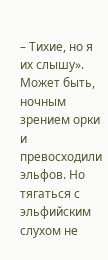– Тихие, но я их слышу». Может быть, ночным зрением орки и превосходили эльфов. Но тягаться с эльфийским слухом не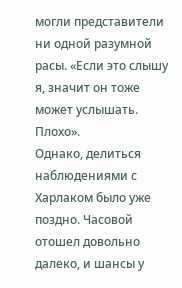могли представители ни одной разумной расы. «Если это слышу я, значит он тоже может услышать. Плохо».
Однако, делиться наблюдениями с Харлаком было уже поздно. Часовой отошел довольно далеко, и шансы у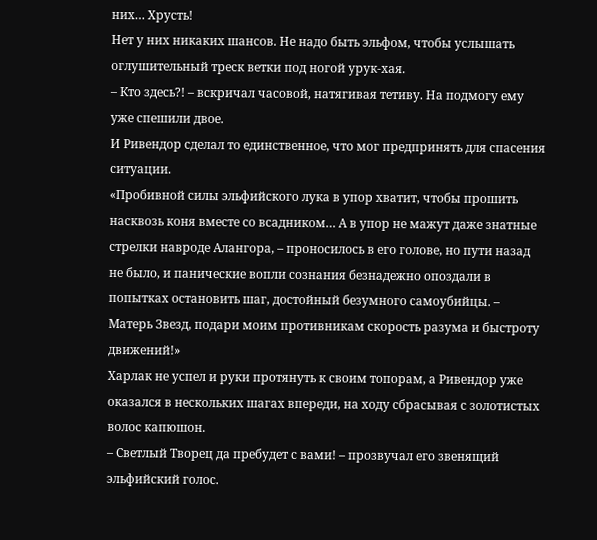них… Хрусть!
Нет у них никаких шансов. Не надо быть эльфом, чтобы услышать оглушительный треск ветки под ногой урук-хая.
– Кто здесь?! – вскричал часовой, натягивая тетиву. На подмогу ему уже спешили двое.
И Ривендор сделал то единственное, что мог предпринять для спасения ситуации.
«Пробивной силы эльфийского лука в упор хватит, чтобы прошить насквозь коня вместе со всадником… А в упор не мажут даже знатные стрелки навроде Алангора, – проносилось в его голове, но пути назад не было, и панические вопли сознания безнадежно опоздали в попытках остановить шаг, достойный безумного самоубийцы. – Матерь Звезд, подари моим противникам скорость разума и быстроту движений!»
Харлак не успел и руки протянуть к своим топорам, а Ривендор уже оказался в нескольких шагах впереди, на ходу сбрасывая с золотистых волос капюшон.
– Светлый Творец да пребудет с вами! – прозвучал его звенящий эльфийский голос.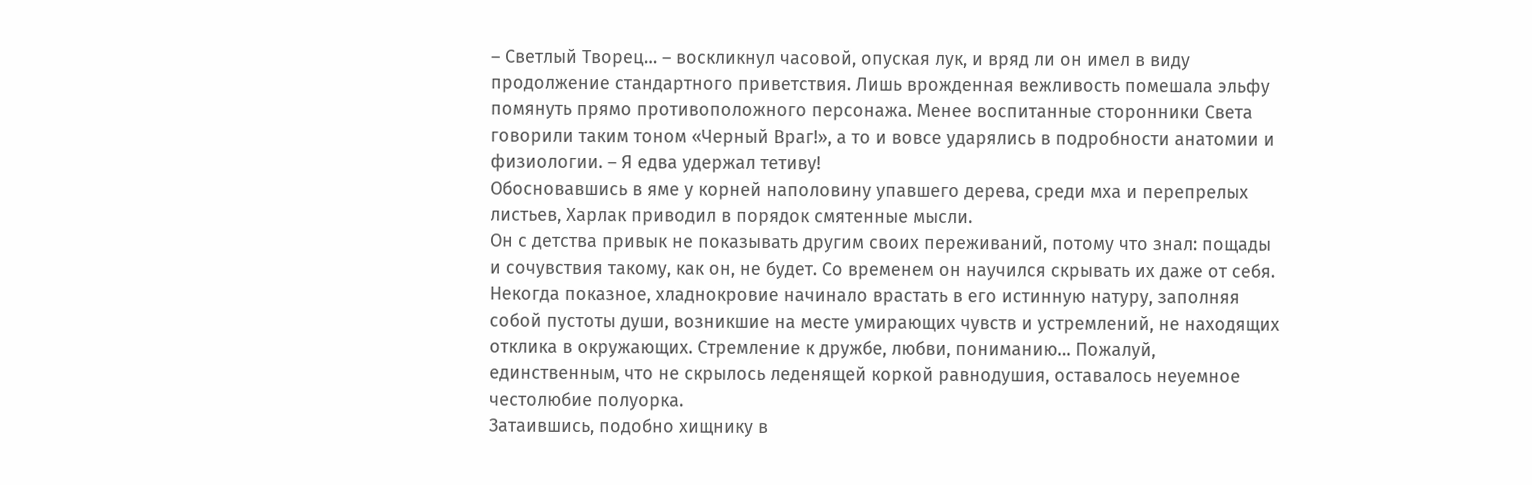– Светлый Творец… – воскликнул часовой, опуская лук, и вряд ли он имел в виду продолжение стандартного приветствия. Лишь врожденная вежливость помешала эльфу помянуть прямо противоположного персонажа. Менее воспитанные сторонники Света говорили таким тоном «Черный Враг!», а то и вовсе ударялись в подробности анатомии и физиологии. – Я едва удержал тетиву!
Обосновавшись в яме у корней наполовину упавшего дерева, среди мха и перепрелых листьев, Харлак приводил в порядок смятенные мысли.
Он с детства привык не показывать другим своих переживаний, потому что знал: пощады и сочувствия такому, как он, не будет. Со временем он научился скрывать их даже от себя. Некогда показное, хладнокровие начинало врастать в его истинную натуру, заполняя собой пустоты души, возникшие на месте умирающих чувств и устремлений, не находящих отклика в окружающих. Стремление к дружбе, любви, пониманию… Пожалуй, единственным, что не скрылось леденящей коркой равнодушия, оставалось неуемное честолюбие полуорка.
Затаившись, подобно хищнику в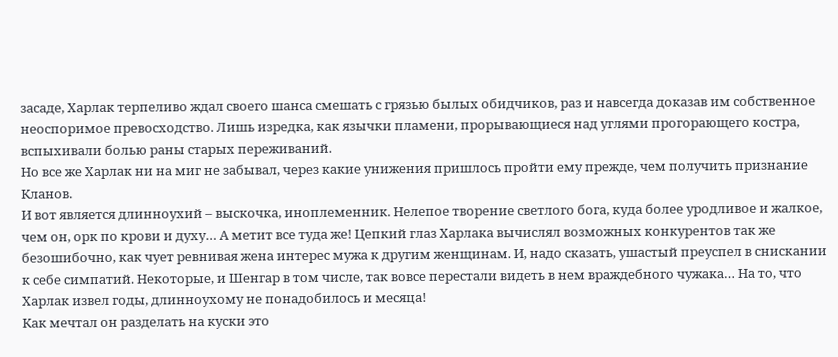засаде, Харлак терпеливо ждал своего шанса смешать с грязью былых обидчиков, раз и навсегда доказав им собственное неоспоримое превосходство. Лишь изредка, как язычки пламени, прорывающиеся над углями прогорающего костра, вспыхивали болью раны старых переживаний.
Но все же Харлак ни на миг не забывал, через какие унижения пришлось пройти ему прежде, чем получить признание Кланов.
И вот является длинноухий – выскочка, иноплеменник. Нелепое творение светлого бога, куда более уродливое и жалкое, чем он, орк по крови и духу… А метит все туда же! Цепкий глаз Харлака вычислял возможных конкурентов так же безошибочно, как чует ревнивая жена интерес мужа к другим женщинам. И, надо сказать, ушастый преуспел в снискании к себе симпатий. Некоторые, и Шенгар в том числе, так вовсе перестали видеть в нем враждебного чужака… На то, что Харлак извел годы, длинноухому не понадобилось и месяца!
Как мечтал он разделать на куски это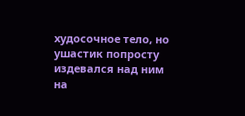худосочное тело, но ушастик попросту издевался над ним на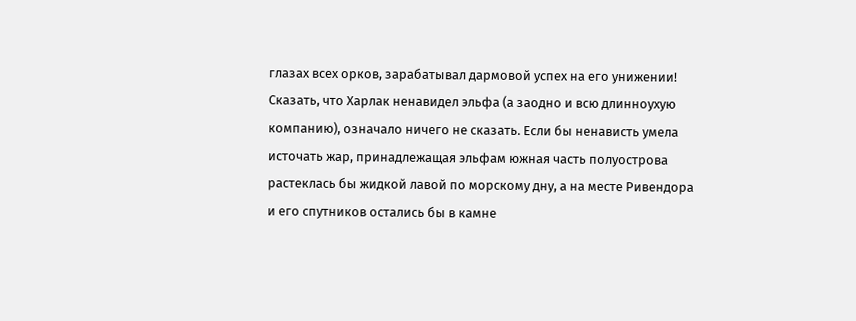глазах всех орков, зарабатывал дармовой успех на его унижении!
Сказать, что Харлак ненавидел эльфа (а заодно и всю длинноухую компанию), означало ничего не сказать. Если бы ненависть умела источать жар, принадлежащая эльфам южная часть полуострова растеклась бы жидкой лавой по морскому дну, а на месте Ривендора и его спутников остались бы в камне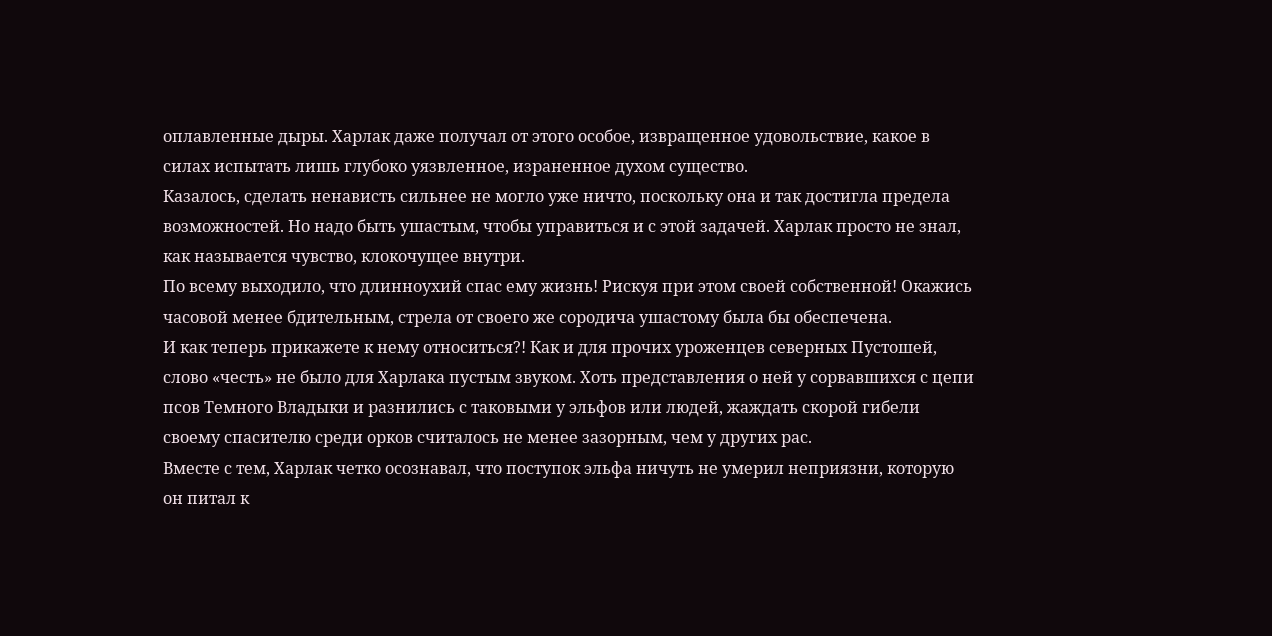оплавленные дыры. Харлак даже получал от этого особое, извращенное удовольствие, какое в силах испытать лишь глубоко уязвленное, израненное духом существо.
Казалось, сделать ненависть сильнее не могло уже ничто, поскольку она и так достигла предела возможностей. Но надо быть ушастым, чтобы управиться и с этой задачей. Харлак просто не знал, как называется чувство, клокочущее внутри.
По всему выходило, что длинноухий спас ему жизнь! Рискуя при этом своей собственной! Окажись часовой менее бдительным, стрела от своего же сородича ушастому была бы обеспечена.
И как теперь прикажете к нему относиться?! Как и для прочих уроженцев северных Пустошей, слово «честь» не было для Харлака пустым звуком. Хоть представления о ней у сорвавшихся с цепи псов Темного Владыки и разнились с таковыми у эльфов или людей, жаждать скорой гибели своему спасителю среди орков считалось не менее зазорным, чем у других рас.
Вместе с тем, Харлак четко осознавал, что поступок эльфа ничуть не умерил неприязни, которую он питал к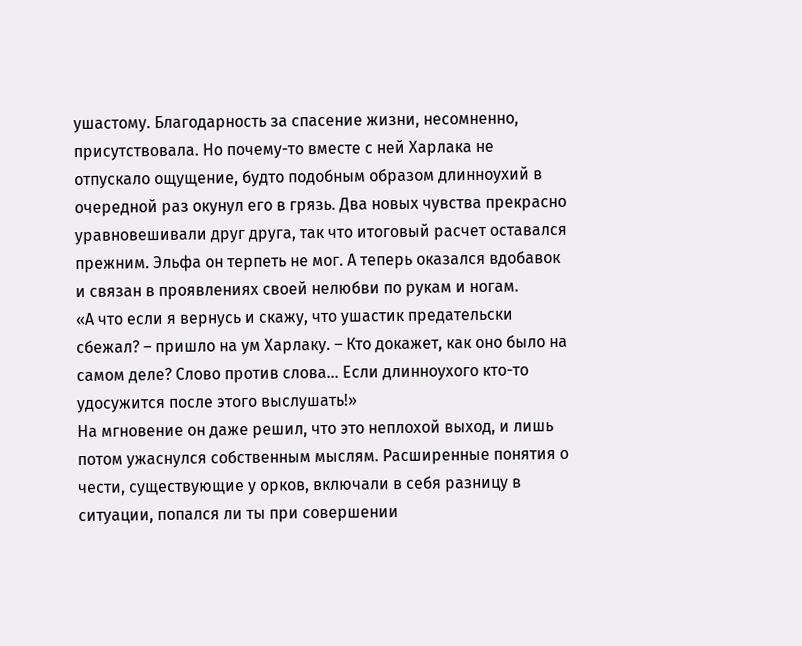ушастому. Благодарность за спасение жизни, несомненно, присутствовала. Но почему-то вместе с ней Харлака не отпускало ощущение, будто подобным образом длинноухий в очередной раз окунул его в грязь. Два новых чувства прекрасно уравновешивали друг друга, так что итоговый расчет оставался прежним. Эльфа он терпеть не мог. А теперь оказался вдобавок и связан в проявлениях своей нелюбви по рукам и ногам.
«А что если я вернусь и скажу, что ушастик предательски сбежал? – пришло на ум Харлаку. – Кто докажет, как оно было на самом деле? Слово против слова… Если длинноухого кто-то удосужится после этого выслушать!»
На мгновение он даже решил, что это неплохой выход, и лишь потом ужаснулся собственным мыслям. Расширенные понятия о чести, существующие у орков, включали в себя разницу в ситуации, попался ли ты при совершении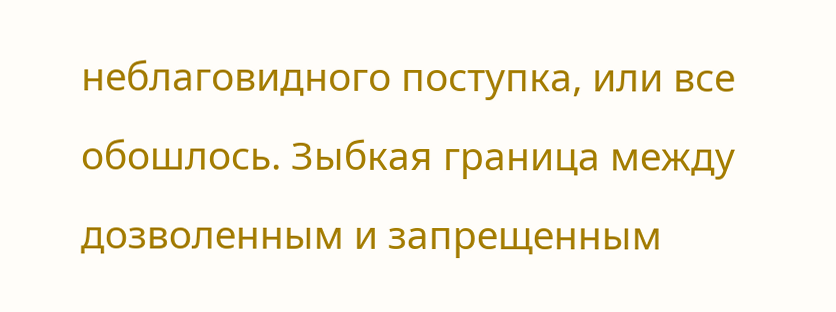неблаговидного поступка, или все обошлось. Зыбкая граница между дозволенным и запрещенным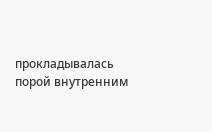прокладывалась порой внутренним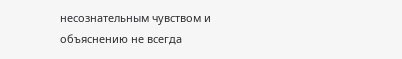несознательным чувством и объяснению не всегда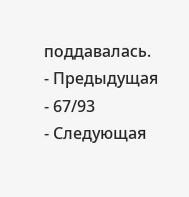поддавалась.
- Предыдущая
- 67/93
- Следующая